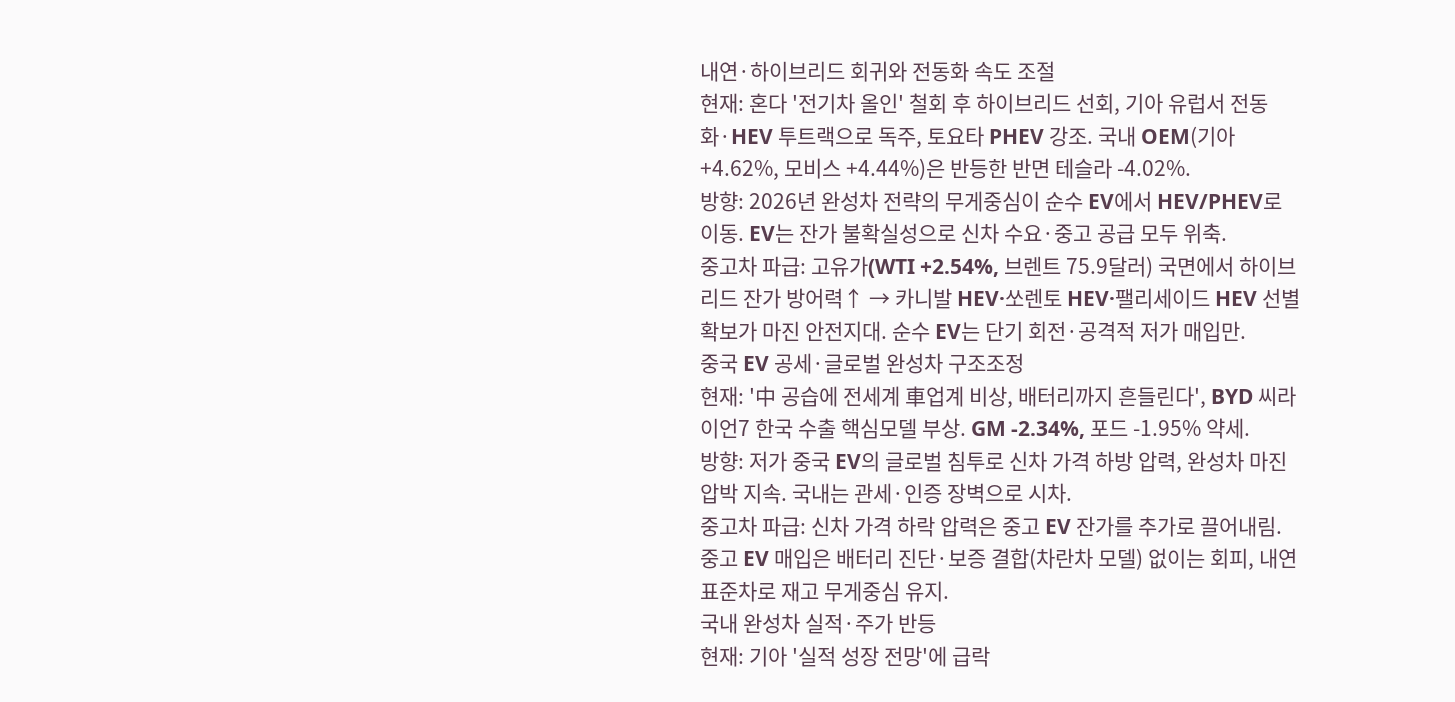내연·하이브리드 회귀와 전동화 속도 조절
현재: 혼다 '전기차 올인' 철회 후 하이브리드 선회, 기아 유럽서 전동화·HEV 투트랙으로 독주, 토요타 PHEV 강조. 국내 OEM(기아 +4.62%, 모비스 +4.44%)은 반등한 반면 테슬라 -4.02%.
방향: 2026년 완성차 전략의 무게중심이 순수 EV에서 HEV/PHEV로 이동. EV는 잔가 불확실성으로 신차 수요·중고 공급 모두 위축.
중고차 파급: 고유가(WTI +2.54%, 브렌트 75.9달러) 국면에서 하이브리드 잔가 방어력↑ → 카니발 HEV·쏘렌토 HEV·팰리세이드 HEV 선별 확보가 마진 안전지대. 순수 EV는 단기 회전·공격적 저가 매입만.
중국 EV 공세·글로벌 완성차 구조조정
현재: '中 공습에 전세계 車업계 비상, 배터리까지 흔들린다', BYD 씨라이언7 한국 수출 핵심모델 부상. GM -2.34%, 포드 -1.95% 약세.
방향: 저가 중국 EV의 글로벌 침투로 신차 가격 하방 압력, 완성차 마진 압박 지속. 국내는 관세·인증 장벽으로 시차.
중고차 파급: 신차 가격 하락 압력은 중고 EV 잔가를 추가로 끌어내림. 중고 EV 매입은 배터리 진단·보증 결합(차란차 모델) 없이는 회피, 내연 표준차로 재고 무게중심 유지.
국내 완성차 실적·주가 반등
현재: 기아 '실적 성장 전망'에 급락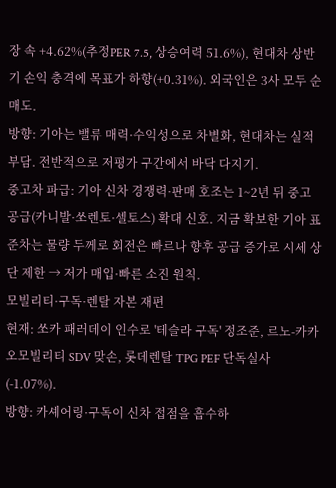장 속 +4.62%(추정PER 7.5, 상승여력 51.6%), 현대차 상반기 손익 충격에 목표가 하향(+0.31%). 외국인은 3사 모두 순매도.
방향: 기아는 밸류 매력·수익성으로 차별화, 현대차는 실적 부담. 전반적으로 저평가 구간에서 바닥 다지기.
중고차 파급: 기아 신차 경쟁력·판매 호조는 1~2년 뒤 중고 공급(카니발·쏘렌토·셀토스) 확대 신호. 지금 확보한 기아 표준차는 물량 두께로 회전은 빠르나 향후 공급 증가로 시세 상단 제한 → 저가 매입·빠른 소진 원칙.
모빌리티·구독·렌탈 자본 재편
현재: 쏘카 패러데이 인수로 '테슬라 구독' 정조준, 르노-카카오모빌리티 SDV 맞손, 롯데렌탈 TPG PEF 단독실사(-1.07%).
방향: 카셰어링·구독이 신차 접점을 흡수하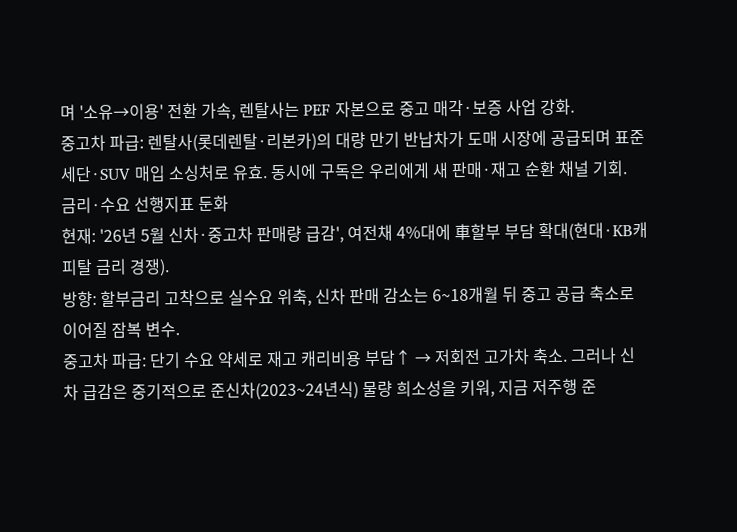며 '소유→이용' 전환 가속, 렌탈사는 PEF 자본으로 중고 매각·보증 사업 강화.
중고차 파급: 렌탈사(롯데렌탈·리본카)의 대량 만기 반납차가 도매 시장에 공급되며 표준 세단·SUV 매입 소싱처로 유효. 동시에 구독은 우리에게 새 판매·재고 순환 채널 기회.
금리·수요 선행지표 둔화
현재: '26년 5월 신차·중고차 판매량 급감', 여전채 4%대에 車할부 부담 확대(현대·KB캐피탈 금리 경쟁).
방향: 할부금리 고착으로 실수요 위축, 신차 판매 감소는 6~18개월 뒤 중고 공급 축소로 이어질 잠복 변수.
중고차 파급: 단기 수요 약세로 재고 캐리비용 부담↑ → 저회전 고가차 축소. 그러나 신차 급감은 중기적으로 준신차(2023~24년식) 물량 희소성을 키워, 지금 저주행 준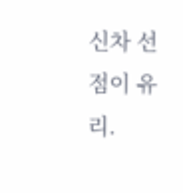신차 선점이 유리.